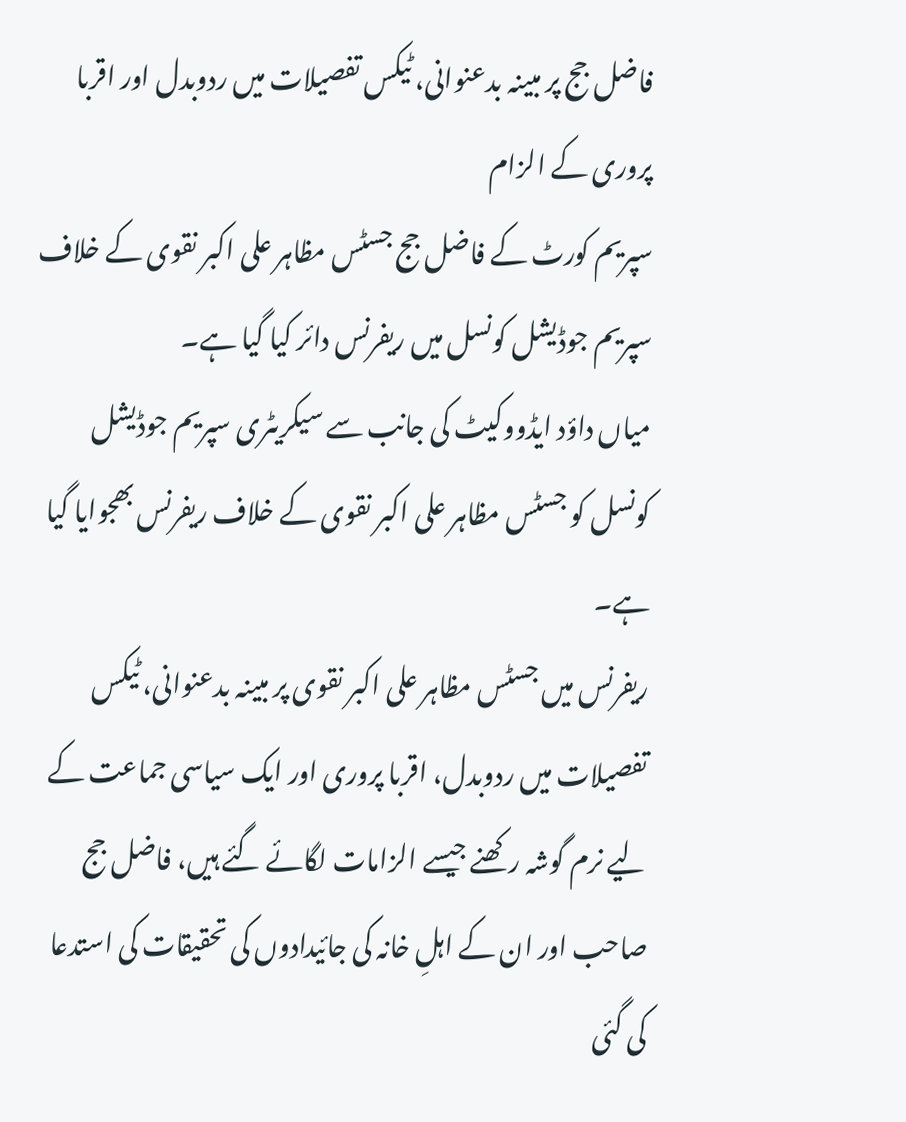فاضل جج پر مبینہ بدعنوانی، ٹیکس تفصیلات میں ردوبدل اور اقربا پروری کے الزام
سپریم کورٹ کے فاضل جج جسٹس مظاہر علی اکبر نقوی کے خلاف سپریم جوڈیشل کونسل میں ریفرنس دائر کیا گیا ہے۔
میاں داؤد ایڈووکیٹ کی جانب سے سیکریٹری سپریم جوڈیشل کونسل کو جسٹس مظاہر علی اکبر نقوی کے خلاف ریفرنس بھجوایا گیا ہے۔
ریفرنس میں جسٹس مظاہر علی اکبر نقوی پر مبینہ بدعنوانی، ٹیکس تفصیلات میں ردوبدل، اقربا پروری اور ایک سیاسی جماعت کے لیے نرم گوشہ رکھنے جیسے الزامات لگائے گئے ہیں، فاضل جج صاحب اور ان کے اہلِ خانہ کی جائیدادوں کی تحقیقات کی استدعا کی گئی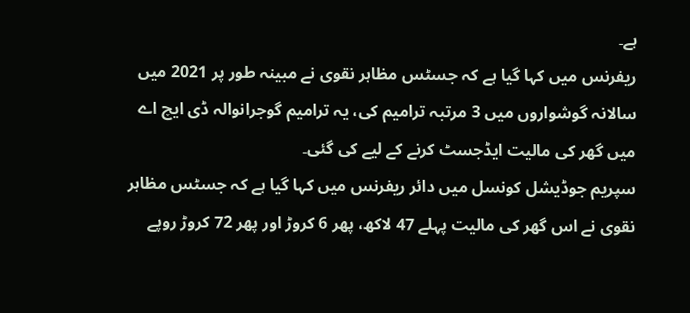ہے۔
ریفرنس میں کہا گیا ہے کہ جسٹس مظاہر نقوی نے مبینہ طور پر 2021 میں سالانہ گوشواروں میں 3 مرتبہ ترامیم کی، یہ ترامیم گوجرانوالہ ڈی ایچ اے میں گھر کی مالیت ایڈجسٹ کرنے کے لیے کی گئی۔
سپریم جوڈیشل کونسل میں دائر ریفرنس میں کہا گیا ہے کہ جسٹس مظاہر نقوی نے اس گھر کی مالیت پہلے 47 لاکھ، پھر 6 کروڑ اور پھر 72 کروڑ روپے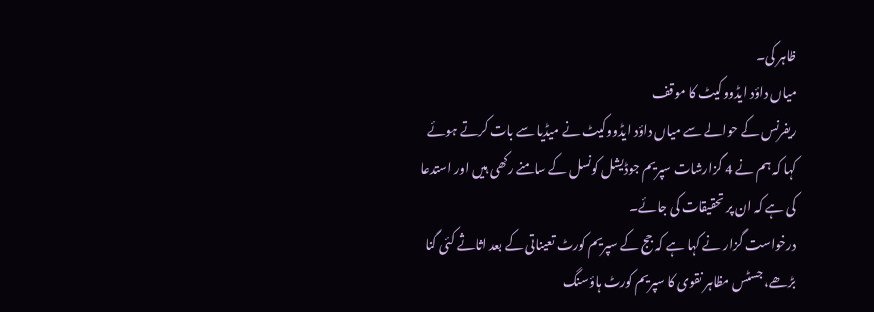ظاہر کی۔
میاں داؤد ایڈووکیٹ کا موقف
ریفرنس کے حوالے سے میاں داؤد ایڈووکیٹ نے میڈیا سے بات کرتے ہوئے کہا کہ ہم نے 4 گزارشات سپریم جوڈیشل کونسل کے سامنے رکھی ہیں اور استدعا کی ہے کہ ان پر تحقیقات کی جائے۔
درخواست گزار نے کہا ہے کہ جج کے سپریم کورٹ تعیناتی کے بعد اثاثے کئی گنا بڑھے، جسٹس مظاہر نقوی کا سپریم کورٹ ہاؤسنگ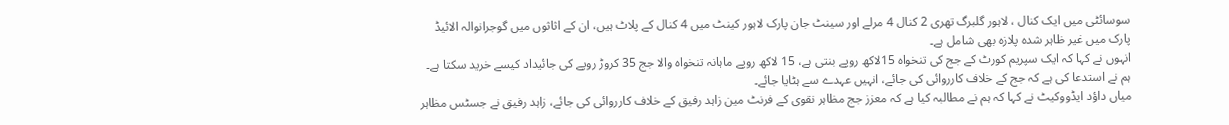سوسائٹی میں ایک کنال ، لاہور گلبرگ تھری 2 کنال 4 مرلے اور سینٹ جان پارک لاہور کینٹ میں 4 کنال کے پلاٹ ہیں، ان کے اثاثوں میں گوجرانوالہ الائیڈ پارک میں غیر ظاہر شدہ پلازہ بھی شامل ہے۔
انہوں نے کہا کہ ایک سپریم کورٹ کے جج کی تنخواہ 15لاکھ روپے بنتی ہے، 15 لاکھ روپے ماہانہ تنخواہ والا جج 35 کروڑ روپے کی جائیداد کیسے خرید سکتا ہے۔ ہم نے استدعا کی ہے کہ جج کے خلاف کارروائی کی جائے، انہیں عہدے سے ہٹایا جائے۔
میاں داؤد ایڈووکیٹ نے کہا کہ ہم نے مطالبہ کیا ہے کہ معزز جج مظاہر نقوی کے فرنٹ مین زاہد رفیق کے خلاف کارروائی کی جائے، زاہد رفیق نے جسٹس مظاہر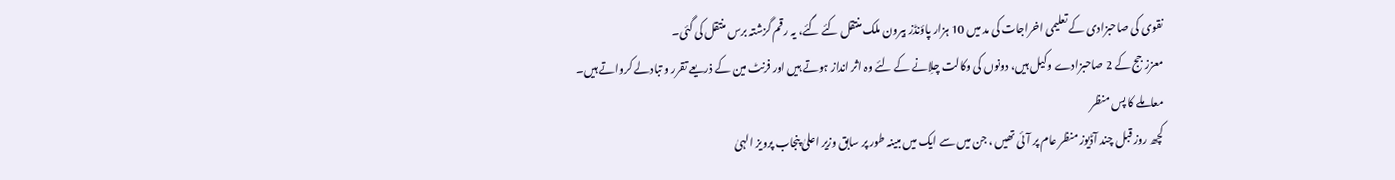نقوی کی صاحبزادی کے تعلیمی اخراجات کی مد میں 10 ہزار پاؤنڈز بیرون ملک منتقل کئے گئے، یہ رقم گزشتہ برس منتقل کی گئی۔
معزز جج کے 2 صاحبزادے وکیل ہیں، دونوں کی وکالت چلِانے کے لئے وہ اثر انداز ہوتے ہیں اور فرنٹ مین کے ذریعے تقرر و تبادلے کرواتے ہیں۔
معاملے کا پس منظر
کچھ روز قبل چند آڈیوز منظر عام پر آئی تھیں ، جن میں سے ایک میں مبینہ طور پر سابق وزیر اعلیٰ پنجاب پرویز الہیٰ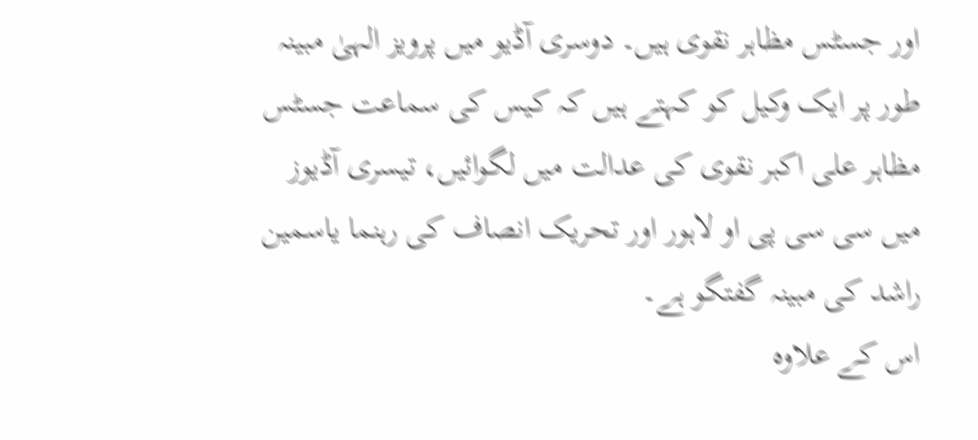اور جسٹس مظاہر نقوی ہیں۔ دوسری آڈیو میں پرویز الہیٰ مبینہ طور پر ایک وکیل کو کہتے ہیں کہ کیس کی سماعت جسٹس مظاہر علی اکبر نقوی کی عدالت میں لگوائیں، تیسری آڈیوز میں سی سی پی او لاہور اور تحریک انصاف کی رہنما یاسمین راشد کی مبینہ گفتگو ہے۔
اس کے علاوہ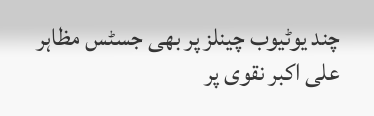چند یوٹیوب چینلز پر بھی جسٹس مظاہر علی اکبر نقوی پر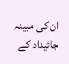ان کی مبینہ جائیداد کے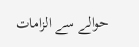حوالے سے الزامات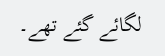لگائے گئے تھے۔